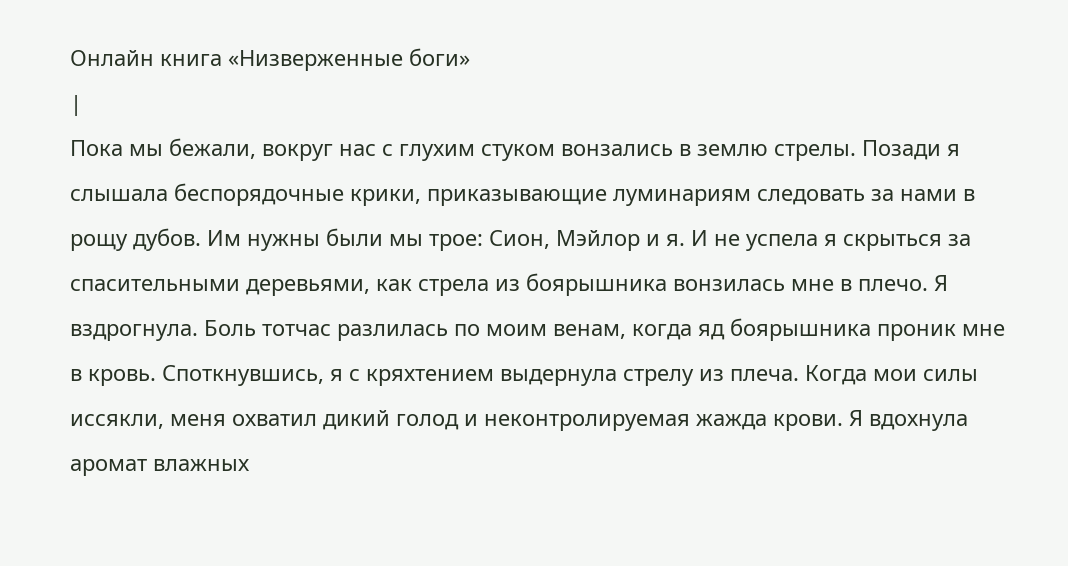Онлайн книга «Низверженные боги»
|
Пока мы бежали, вокруг нас с глухим стуком вонзались в землю стрелы. Позади я слышала беспорядочные крики, приказывающие луминариям следовать за нами в рощу дубов. Им нужны были мы трое: Сион, Мэйлор и я. И не успела я скрыться за спасительными деревьями, как стрела из боярышника вонзилась мне в плечо. Я вздрогнула. Боль тотчас разлилась по моим венам, когда яд боярышника проник мне в кровь. Споткнувшись, я с кряхтением выдернула стрелу из плеча. Когда мои силы иссякли, меня охватил дикий голод и неконтролируемая жажда крови. Я вдохнула аромат влажных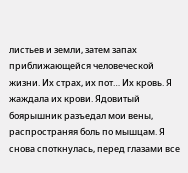листьев и земли, затем запах приближающейся человеческой жизни. Их страх, их пот… Их кровь. Я жаждала их крови. Ядовитый боярышник разъедал мои вены, распространяя боль по мышцам. Я снова споткнулась, перед глазами все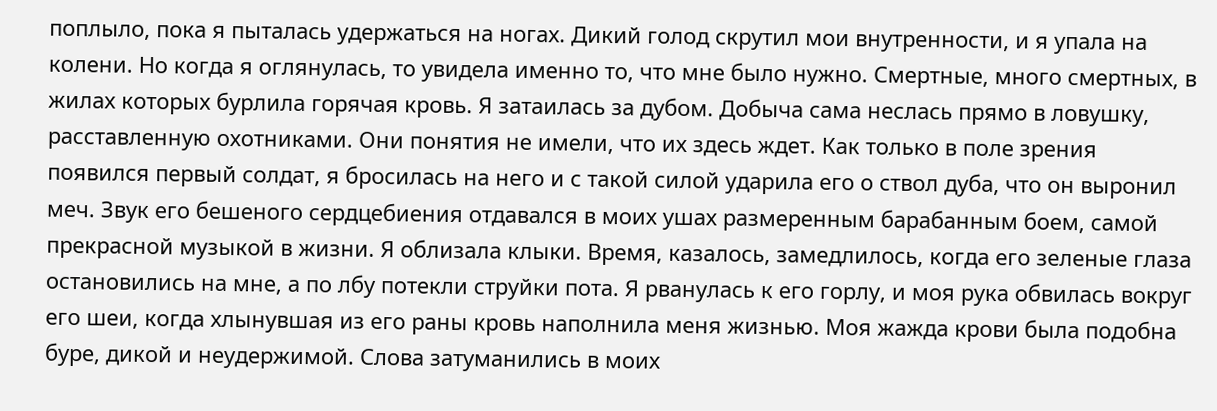поплыло, пока я пыталась удержаться на ногах. Дикий голод скрутил мои внутренности, и я упала на колени. Но когда я оглянулась, то увидела именно то, что мне было нужно. Смертные, много смертных, в жилах которых бурлила горячая кровь. Я затаилась за дубом. Добыча сама неслась прямо в ловушку, расставленную охотниками. Они понятия не имели, что их здесь ждет. Как только в поле зрения появился первый солдат, я бросилась на него и с такой силой ударила его о ствол дуба, что он выронил меч. Звук его бешеного сердцебиения отдавался в моих ушах размеренным барабанным боем, самой прекрасной музыкой в жизни. Я облизала клыки. Время, казалось, замедлилось, когда его зеленые глаза остановились на мне, а по лбу потекли струйки пота. Я рванулась к его горлу, и моя рука обвилась вокруг его шеи, когда хлынувшая из его раны кровь наполнила меня жизнью. Моя жажда крови была подобна буре, дикой и неудержимой. Слова затуманились в моих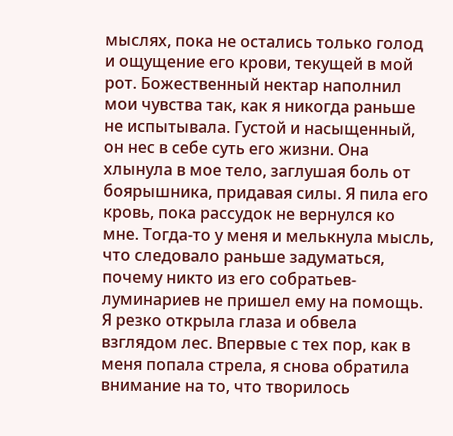мыслях, пока не остались только голод и ощущение его крови, текущей в мой рот. Божественный нектар наполнил мои чувства так, как я никогда раньше не испытывала. Густой и насыщенный, он нес в себе суть его жизни. Она хлынула в мое тело, заглушая боль от боярышника, придавая силы. Я пила его кровь, пока рассудок не вернулся ко мне. Тогда-то у меня и мелькнула мысль, что следовало раньше задуматься, почему никто из его собратьев-луминариев не пришел ему на помощь. Я резко открыла глаза и обвела взглядом лес. Впервые с тех пор, как в меня попала стрела, я снова обратила внимание на то, что творилось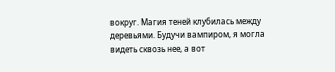вокруг. Магия теней клубилась между деревьями. Будучи вампиром, я могла видеть сквозь нее, а вот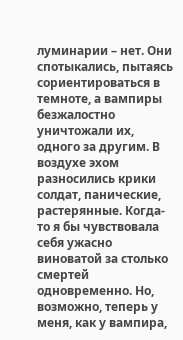луминарии – нет. Они спотыкались, пытаясь сориентироваться в темноте, а вампиры безжалостно уничтожали их, одного за другим. В воздухе эхом разносились крики солдат, панические, растерянные. Когда-то я бы чувствовала себя ужасно виноватой за столько смертей одновременно. Но, возможно, теперь у меня, как у вампира,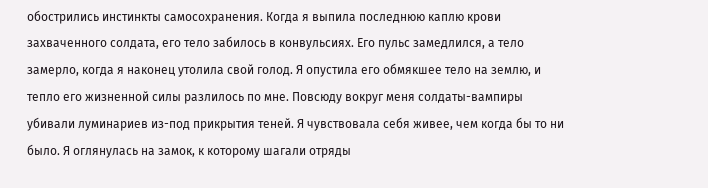обострились инстинкты самосохранения. Когда я выпила последнюю каплю крови захваченного солдата, его тело забилось в конвульсиях. Его пульс замедлился, а тело замерло, когда я наконец утолила свой голод. Я опустила его обмякшее тело на землю, и тепло его жизненной силы разлилось по мне. Повсюду вокруг меня солдаты-вампиры убивали луминариев из-под прикрытия теней. Я чувствовала себя живее, чем когда бы то ни было. Я оглянулась на замок, к которому шагали отряды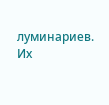луминариев. Их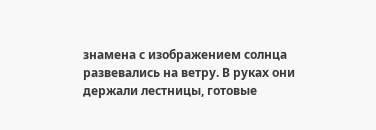знамена с изображением солнца развевались на ветру. В руках они держали лестницы, готовые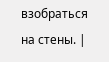взобраться на стены. |